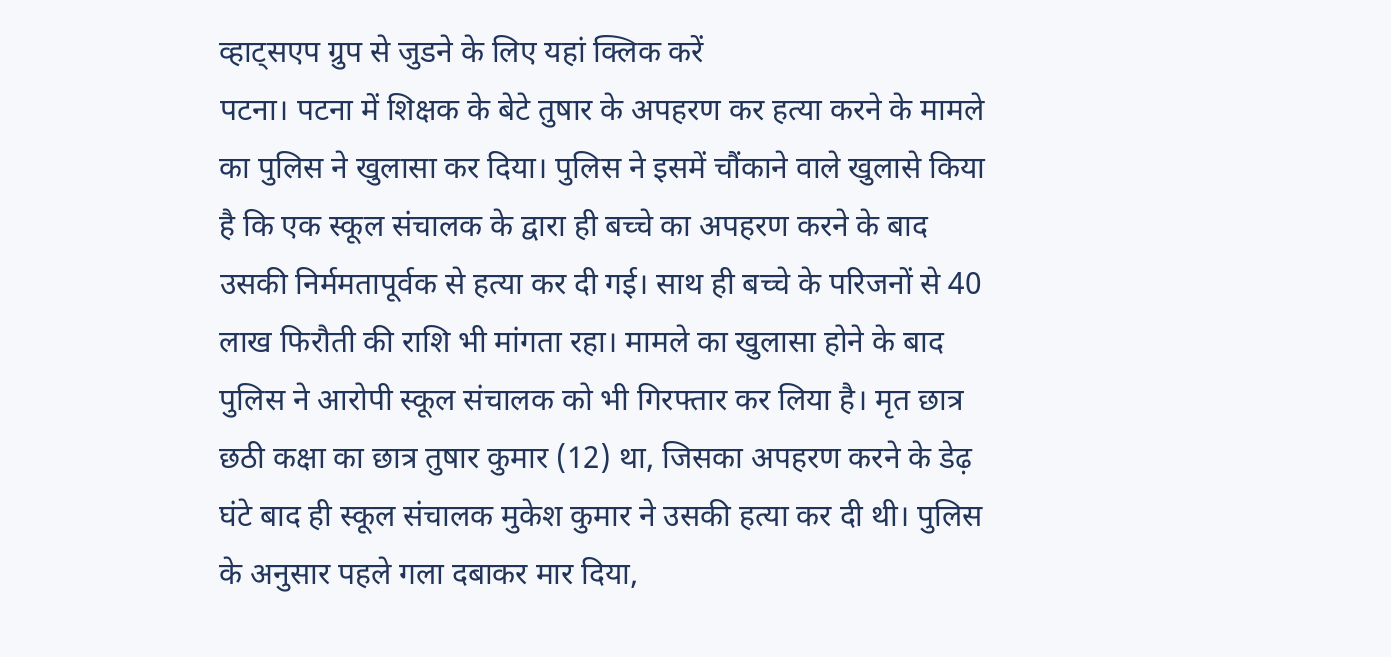व्हाट्सएप ग्रुप से जुडने के लिए यहां क्लिक करें
पटना। पटना में शिक्षक के बेटे तुषार के अपहरण कर हत्या करने के मामले का पुलिस ने खुलासा कर दिया। पुलिस ने इसमें चौंकाने वाले खुलासे किया है कि एक स्कूल संचालक के द्वारा ही बच्चे का अपहरण करने के बाद उसकी निर्ममतापूर्वक से हत्या कर दी गई। साथ ही बच्चे के परिजनों से 40 लाख फिरौती की राशि भी मांगता रहा। मामले का खुलासा होने के बाद पुलिस ने आरोपी स्कूल संचालक को भी गिरफ्तार कर लिया है। मृत छात्र छठी कक्षा का छात्र तुषार कुमार (12) था, जिसका अपहरण करने के डेढ़ घंटे बाद ही स्कूल संचालक मुकेश कुमार ने उसकी हत्या कर दी थी। पुलिस के अनुसार पहले गला दबाकर मार दिया,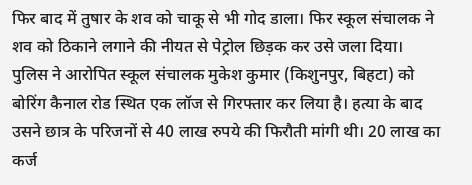फिर बाद में तुषार के शव को चाकू से भी गोद डाला। फिर स्कूल संचालक ने शव को ठिकाने लगाने की नीयत से पेट्रोल छिड़क कर उसे जला दिया। पुलिस ने आरोपित स्कूल संचालक मुकेश कुमार (किशुनपुर, बिहटा) को बोरिंग कैनाल रोड स्थित एक लॉज से गिरफ्तार कर लिया है। हत्या के बाद उसने छात्र के परिजनों से 40 लाख रुपये की फिरौती मांगी थी। 20 लाख का कर्ज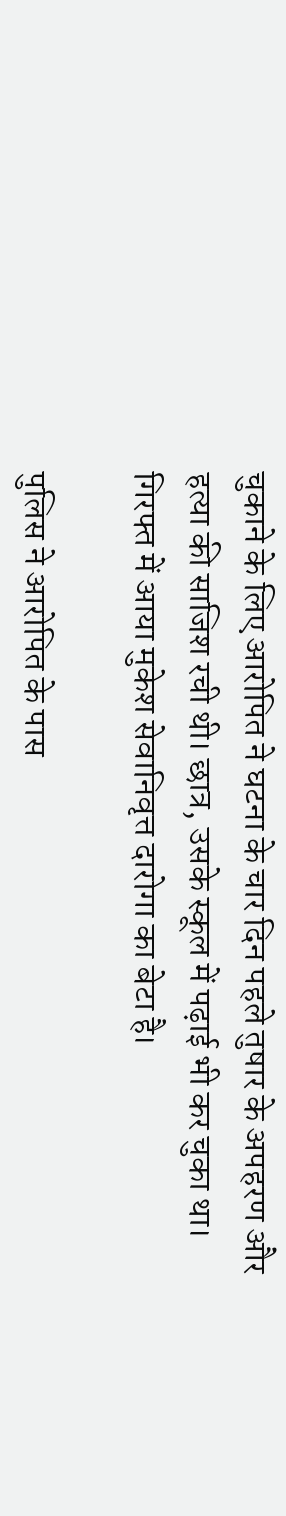चुकाने के लिए आरोपित ने घटना के चार दिन पहले तुषार के अपहरण और हत्या की साजिश रची थी। छात्र, उसके स्कूल में पढ़ाई भी कर चुका था। गिरफ्त में आया मुकेश सेवानिवृत्त दारोगा का बेटा है।

पुलिस ने आरोपित के पास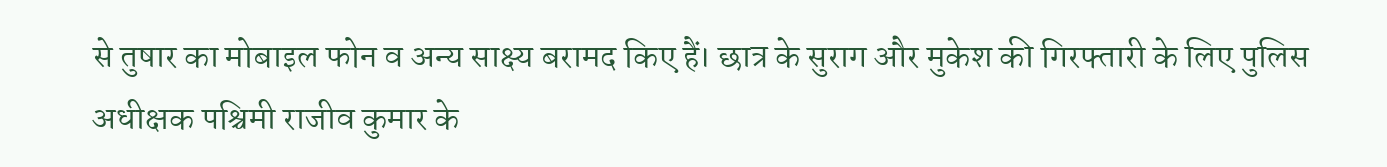से तुषार का मोबाइल फोन व अन्य साक्ष्य बरामद किए हैं। छात्र के सुराग और मुकेश की गिरफ्तारी के लिए पुलिस अधीक्षक पश्चिमी राजीव कुमार के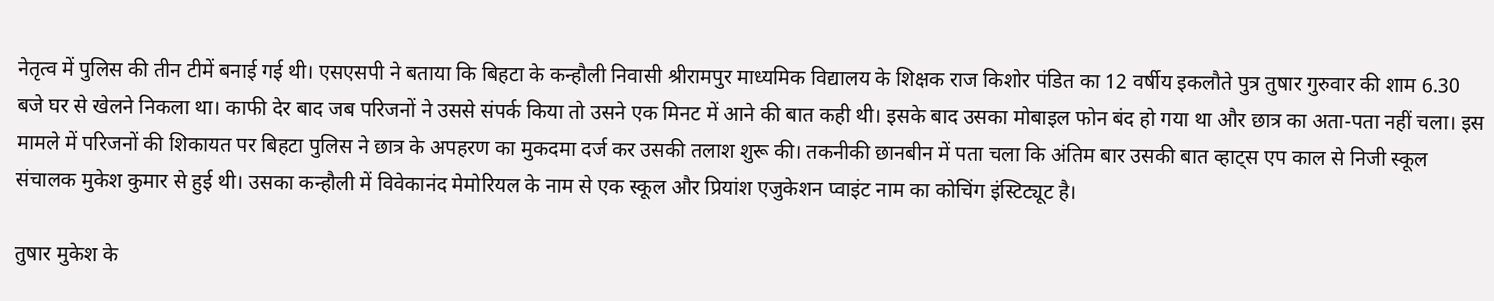नेतृत्व में पुलिस की तीन टीमें बनाई गई थी। एसएसपी ने बताया कि बिहटा के कन्हौली निवासी श्रीरामपुर माध्यमिक विद्यालय के शिक्षक राज किशोर पंडित का 12 वर्षीय इकलौते पुत्र तुषार गुरुवार की शाम 6.30 बजे घर से खेलने निकला था। काफी देर बाद जब परिजनों ने उससे संपर्क किया तो उसने एक मिनट में आने की बात कही थी। इसके बाद उसका मोबाइल फोन बंद हो गया था और छात्र का अता-पता नहीं चला। इस मामले में परिजनों की शिकायत पर बिहटा पुलिस ने छात्र के अपहरण का मुकदमा दर्ज कर उसकी तलाश शुरू की। तकनीकी छानबीन में पता चला कि अंतिम बार उसकी बात व्हाट्स एप काल से निजी स्कूल संचालक मुकेश कुमार से हुई थी। उसका कन्हौली में विवेकानंद मेमोरियल के नाम से एक स्कूल और प्रियांश एजुकेशन प्वाइंट नाम का कोचिंग इंस्टिट्यूट है।

तुषार मुकेश के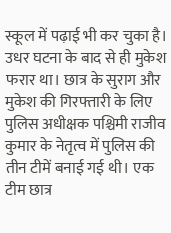स्कूल में पढ़ाई भी कर चुका है। उधर घटना के बाद से ही मुकेश फरार था। छात्र के सुराग और मुकेश की गिरफ्तारी के लिए पुलिस अधीक्षक पश्चिमी राजीव कुमार के नेतृत्व में पुलिस की तीन टीमें बनाई गई थी। एक टीम छात्र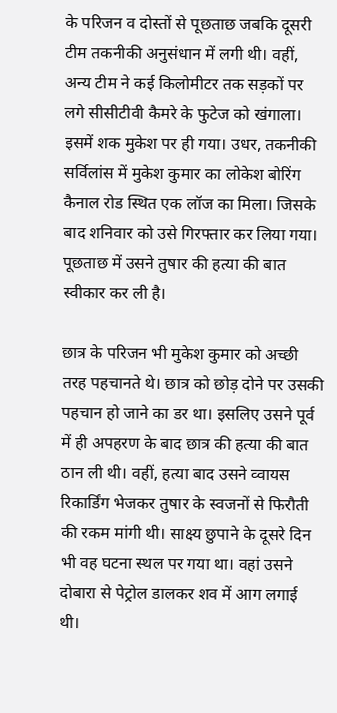के परिजन व दोस्तों से पूछताछ जबकि दूसरी टीम तकनीकी अनुसंधान में लगी थी। वहीं, अन्य टीम ने कई किलोमीटर तक सड़कों पर लगे सीसीटीवी कैमरे के फुटेज को खंगाला। इसमें शक मुकेश पर ही गया। उधर, तकनीकी सर्विलांस में मुकेश कुमार का लोकेश बोरिंग कैनाल रोड स्थित एक लॉज का मिला। जिसके बाद शनिवार को उसे गिरफ्तार कर लिया गया। पूछताछ में उसने तुषार की हत्या की बात स्वीकार कर ली है।

छात्र के परिजन भी मुकेश कुमार को अच्छी तरह पहचानते थे। छात्र को छोड़ दोने पर उसकी पहचान हो जाने का डर था। इसलिए उसने पूर्व में ही अपहरण के बाद छात्र की हत्या की बात ठान ली थी। वहीं, हत्या बाद उसने व्वायस रिकार्डिंग भेजकर तुषार के स्वजनों से फिरौती की रकम मांगी थी। साक्ष्य छुपाने के दूसरे दिन भी वह घटना स्थल पर गया था। वहां उसने दोबारा से पेट्रोल डालकर शव में आग लगाई थी।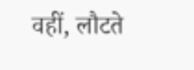वहीं, लौटते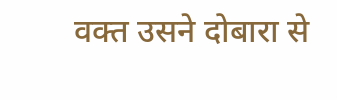वक्त उसने दोबारा से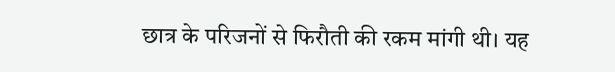छात्र के परिजनों से फिरौती की रकम मांगी थी। यह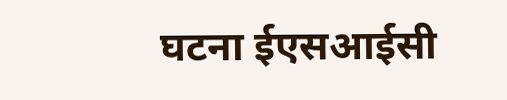घटना ईएसआईसी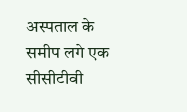अस्पताल के समीप लगे एक सीसीटीवी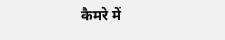कैमरे में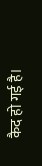कैद हो गई है।